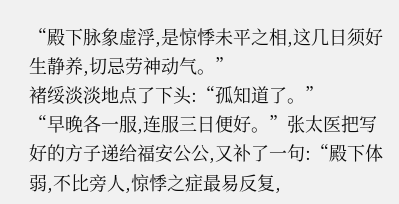“殿下脉象虚浮,是惊悸未平之相,这几日须好生静养,切忌劳神动气。”
褚绥淡淡地点了下头:“孤知道了。”
“早晚各一服,连服三日便好。”张太医把写好的方子递给福安公公,又补了一句:“殿下体弱,不比旁人,惊悸之症最易反复,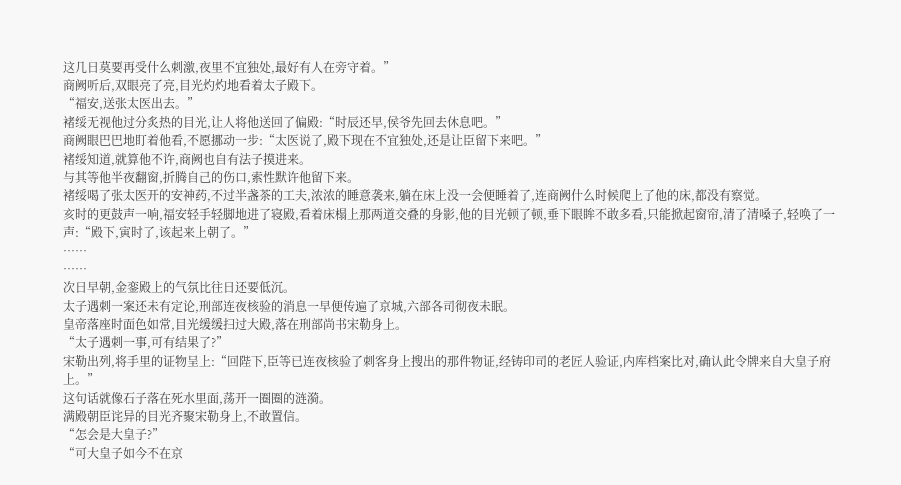这几日莫要再受什么刺激,夜里不宜独处,最好有人在旁守着。”
商阙听后,双眼亮了亮,目光灼灼地看着太子殿下。
“福安,送张太医出去。”
褚绥无视他过分炙热的目光,让人将他送回了偏殿:“时辰还早,侯爷先回去休息吧。”
商阙眼巴巴地盯着他看,不愿挪动一步:“太医说了,殿下现在不宜独处,还是让臣留下来吧。”
褚绥知道,就算他不许,商阙也自有法子摸进来。
与其等他半夜翻窗,折腾自己的伤口,索性默许他留下来。
褚绥喝了张太医开的安神药,不过半盏茶的工夫,浓浓的睡意袭来,躺在床上没一会便睡着了,连商阙什么时候爬上了他的床,都没有察觉。
亥时的更鼓声一响,福安轻手轻脚地进了寝殿,看着床榻上那两道交叠的身影,他的目光顿了顿,垂下眼眸不敢多看,只能掀起窗帘,清了清嗓子,轻唤了一声:“殿下,寅时了,该起来上朝了。”
……
……
次日早朝,金銮殿上的气氛比往日还要低沉。
太子遇刺一案还未有定论,刑部连夜核验的消息一早便传遍了京城,六部各司彻夜未眠。
皇帝落座时面色如常,目光缓缓扫过大殿,落在刑部尚书宋勒身上。
“太子遇刺一事,可有结果了?”
宋勒出列,将手里的证物呈上:“回陛下,臣等已连夜核验了刺客身上搜出的那件物证,经铸印司的老匠人验证,内库档案比对,确认此令牌来自大皇子府上。”
这句话就像石子落在死水里面,荡开一圈圈的涟漪。
满殿朝臣诧异的目光齐聚宋勒身上,不敢置信。
“怎会是大皇子?”
“可大皇子如今不在京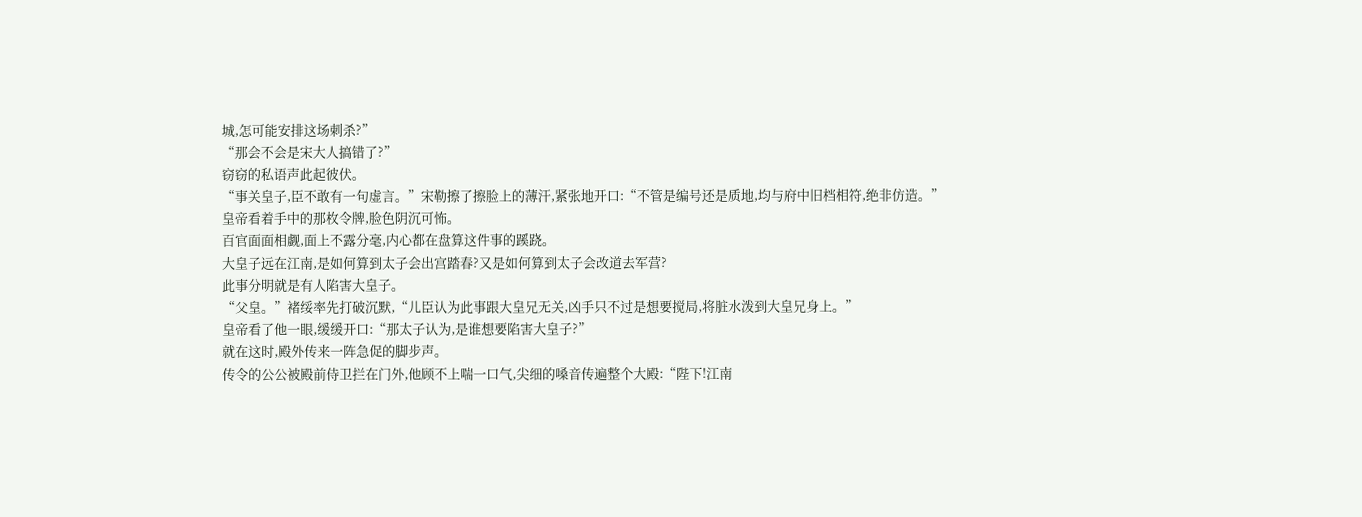城,怎可能安排这场刺杀?”
“那会不会是宋大人搞错了?”
窃窃的私语声此起彼伏。
“事关皇子,臣不敢有一句虚言。”宋勒擦了擦脸上的薄汗,紧张地开口:“不管是编号还是质地,均与府中旧档相符,绝非仿造。”
皇帝看着手中的那枚令牌,脸色阴沉可怖。
百官面面相觑,面上不露分毫,内心都在盘算这件事的蹊跷。
大皇子远在江南,是如何算到太子会出宫踏春?又是如何算到太子会改道去军营?
此事分明就是有人陷害大皇子。
“父皇。”褚绥率先打破沉默,“儿臣认为此事跟大皇兄无关,凶手只不过是想要搅局,将脏水泼到大皇兄身上。”
皇帝看了他一眼,缓缓开口:“那太子认为,是谁想要陷害大皇子?”
就在这时,殿外传来一阵急促的脚步声。
传令的公公被殿前侍卫拦在门外,他顾不上喘一口气,尖细的嗓音传遍整个大殿:“陛下!江南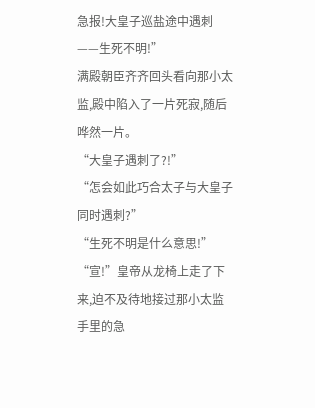急报!大皇子巡盐途中遇刺——生死不明!”
满殿朝臣齐齐回头看向那小太监,殿中陷入了一片死寂,随后哗然一片。
“大皇子遇刺了?!”
“怎会如此巧合太子与大皇子同时遇刺?”
“生死不明是什么意思!”
“宣!”皇帝从龙椅上走了下来,迫不及待地接过那小太监手里的急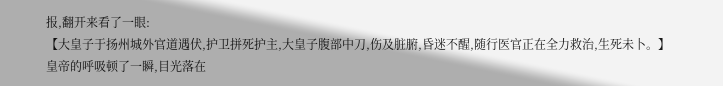报,翻开来看了一眼:
【大皇子于扬州城外官道遇伏,护卫拼死护主,大皇子腹部中刀,伤及脏腑,昏迷不醒,随行医官正在全力救治,生死未卜。】
皇帝的呼吸顿了一瞬,目光落在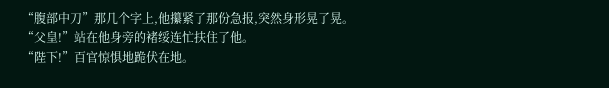“腹部中刀”那几个字上,他攥紧了那份急报,突然身形晃了晃。
“父皇!”站在他身旁的褚绥连忙扶住了他。
“陛下!”百官惊惧地跪伏在地。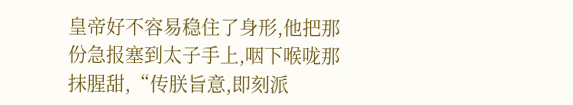皇帝好不容易稳住了身形,他把那份急报塞到太子手上,咽下喉咙那抹腥甜,“传朕旨意,即刻派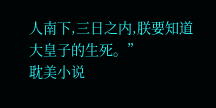人南下,三日之内,朕要知道大皇子的生死。”
耽美小说